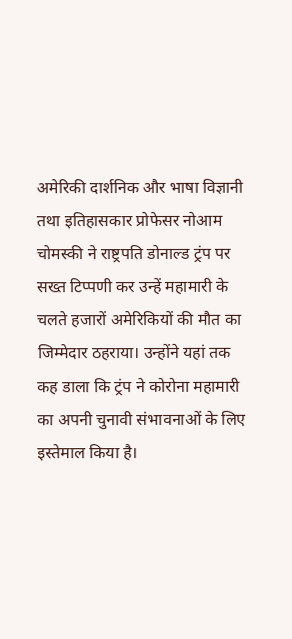अमेरिकी दार्शनिक और भाषा विज्ञानी तथा इतिहासकार प्रोफेसर नोआम चोमस्की ने राष्ट्रपति डोनाल्ड ट्रंप पर सख्त टिप्पणी कर उन्हें महामारी के चलते हजारों अमेरिकियों की मौत का जिम्मेदार ठहराया। उन्होंने यहां तक कह डाला कि ट्रंप ने कोरोना महामारी का अपनी चुनावी संभावनाओं के लिए इस्तेमाल किया है।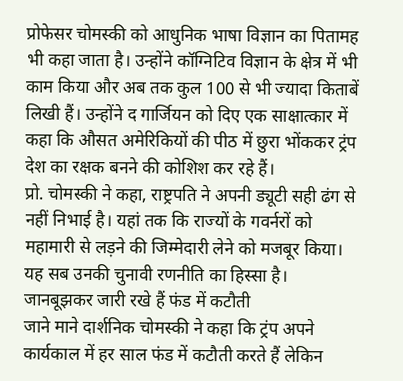प्रोफेसर चोमस्की को आधुनिक भाषा विज्ञान का पितामह भी कहा जाता है। उन्होंने कॉग्निटिव विज्ञान के क्षेत्र में भी काम किया और अब तक कुल 100 से भी ज्यादा किताबें लिखी हैं। उन्होंने द गार्जियन को दिए एक साक्षात्कार में कहा कि औसत अमेरिकियों की पीठ में छुरा भोंककर ट्रंप देश का रक्षक बनने की कोशिश कर रहे हैं।
प्रो. चोमस्की ने कहा, राष्ट्रपति ने अपनी ड्यूटी सही ढंग से नहीं निभाई है। यहां तक कि राज्यों के गवर्नरों को महामारी से लड़ने की जिम्मेदारी लेने को मजबूर किया। यह सब उनकी चुनावी रणनीति का हिस्सा है।
जानबूझकर जारी रखे हैं फंड में कटौती
जाने माने दार्शनिक चोमस्की ने कहा कि ट्रंप अपने कार्यकाल में हर साल फंड में कटौती करते हैं लेकिन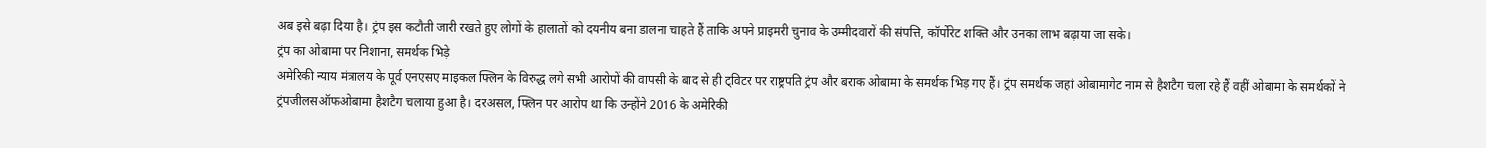अब इसे बढ़ा दिया है। ट्रंप इस कटौती जारी रखते हुए लोगों के हालातों को दयनीय बना डालना चाहते हैं ताकि अपने प्राइमरी चुनाव के उम्मीदवारों की संपत्ति, कॉर्पोरेट शक्ति और उनका लाभ बढ़ाया जा सके।
ट्रंप का ओबामा पर निशाना, समर्थक भिड़े
अमेरिकी न्याय मंत्रालय के पूर्व एनएसए माइकल फ्लिन के विरुद्ध लगे सभी आरोपों की वापसी के बाद से ही ट्विटर पर राष्ट्रपति ट्रंप और बराक ओबामा के समर्थक भिड़ गए हैं। ट्रंप समर्थक जहां ओबामागेट नाम से हैशटैग चला रहे हैं वहीं ओबामा के समर्थकों ने ट्रंपजीलसऑफओबामा हैशटैग चलाया हुआ है। दरअसल, फ्लिन पर आरोप था कि उन्होंने 2016 के अमेरिकी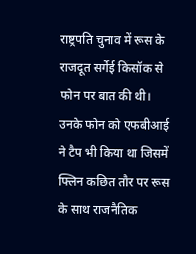राष्ट्रपति चुनाव में रूस के राजदूत सर्गेई किसॉक से फोन पर बात की थी।
उनके फोन को एफबीआई ने टैप भी किया था जिसमें फ्लिन कछित तौर पर रूस के साथ राजनैतिक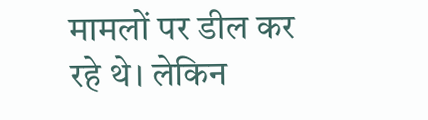मामलों पर डील कर रहे थे। लेकिन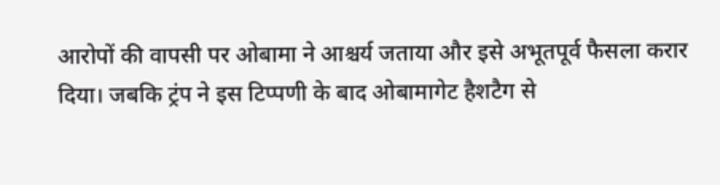आरोपों की वापसी पर ओबामा ने आश्चर्य जताया और इसे अभूतपूर्व फैसला करार दिया। जबकि ट्रंप ने इस टिप्पणी के बाद ओबामागेट हैशटैग से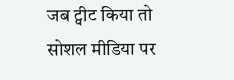जब ट्वीट किया तो सोशल मीडिया पर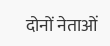दोनों नेताओं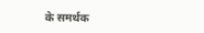के समर्थक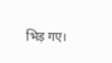भिड़ गए।